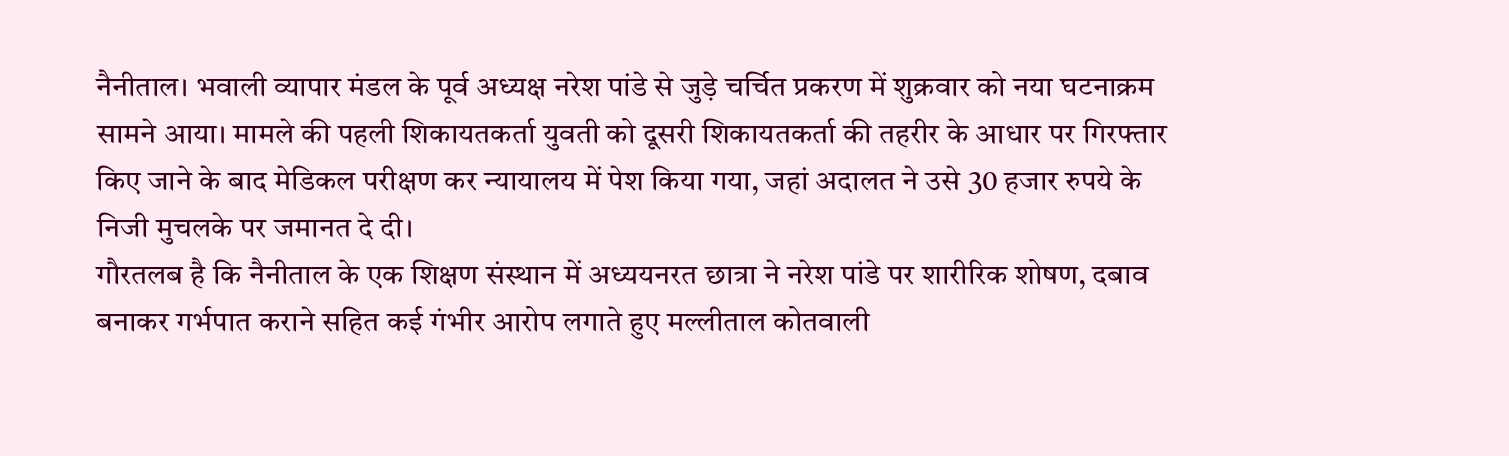नैनीताल। भवाली व्यापार मंडल के पूर्व अध्यक्ष नरेश पांडे से जुड़े चर्चित प्रकरण में शुक्रवार को नया घटनाक्रम सामने आया। मामले की पहली शिकायतकर्ता युवती को दूसरी शिकायतकर्ता की तहरीर के आधार पर गिरफ्तार किए जाने के बाद मेडिकल परीक्षण कर न्यायालय में पेश किया गया, जहां अदालत ने उसे 30 हजार रुपये के निजी मुचलके पर जमानत दे दी।
गौरतलब है कि नैनीताल के एक शिक्षण संस्थान में अध्ययनरत छात्रा ने नरेश पांडे पर शारीरिक शोषण, दबाव बनाकर गर्भपात कराने सहित कई गंभीर आरोप लगाते हुए मल्लीताल कोतवाली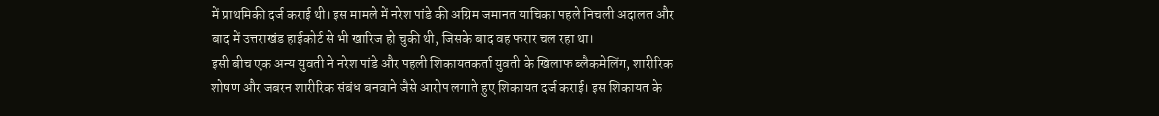में प्राथमिकी दर्ज कराई थी। इस मामले में नरेश पांडे की अग्रिम जमानत याचिका पहले निचली अदालत और बाद में उत्तराखंड हाईकोर्ट से भी खारिज हो चुकी थी, जिसके बाद वह फरार चल रहा था।
इसी बीच एक अन्य युवती ने नरेश पांडे और पहली शिकायतकर्ता युवती के खिलाफ ब्लैकमेलिंग, शारीरिक शोषण और जबरन शारीरिक संबंध बनवाने जैसे आरोप लगाते हुए शिकायत दर्ज कराई। इस शिकायत के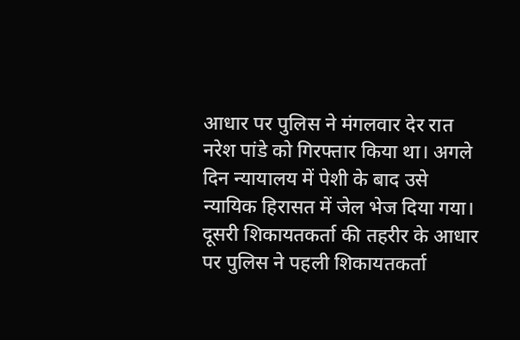आधार पर पुलिस ने मंगलवार देर रात नरेश पांडे को गिरफ्तार किया था। अगले दिन न्यायालय में पेशी के बाद उसे न्यायिक हिरासत में जेल भेज दिया गया।
दूसरी शिकायतकर्ता की तहरीर के आधार पर पुलिस ने पहली शिकायतकर्ता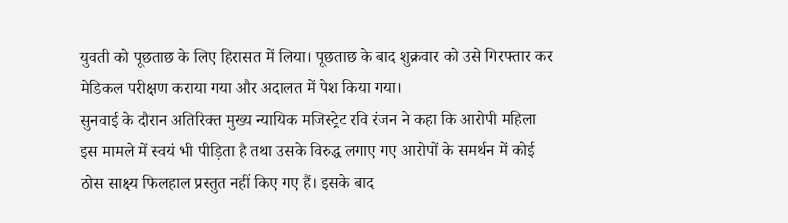युवती को पूछताछ के लिए हिरासत में लिया। पूछताछ के बाद शुक्रवार को उसे गिरफ्तार कर मेडिकल परीक्षण कराया गया और अदालत में पेश किया गया।
सुनवाई के दौरान अतिरिक्त मुख्य न्यायिक मजिस्ट्रेट रवि रंजन ने कहा कि आरोपी महिला इस मामले में स्वयं भी पीड़िता है तथा उसके विरुद्ध लगाए गए आरोपों के समर्थन में कोई ठोस साक्ष्य फिलहाल प्रस्तुत नहीं किए गए हैं। इसके बाद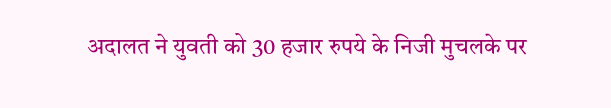अदालत ने युवती को 30 हजार रुपये के निजी मुचलके पर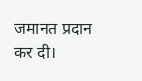जमानत प्रदान कर दी।